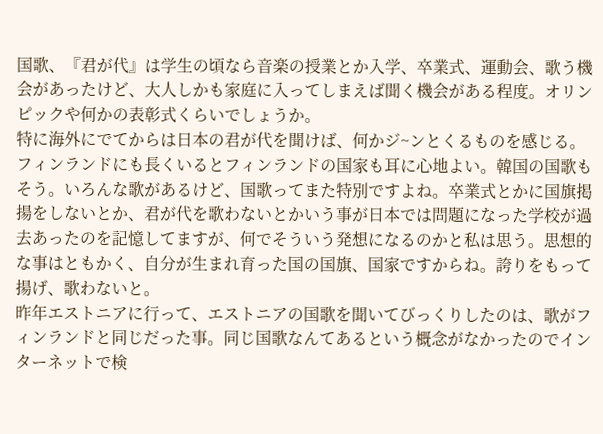国歌、『君が代』は学生の頃なら音楽の授業とか入学、卒業式、運動会、歌う機会があったけど、大人しかも家庭に入ってしまえば聞く機会がある程度。オリンピックや何かの表彰式くらいでしょうか。
特に海外にでてからは日本の君が代を聞けば、何かジ~ンとくるものを感じる。フィンランドにも長くいるとフィンランドの国家も耳に心地よい。韓国の国歌もそう。いろんな歌があるけど、国歌ってまた特別ですよね。卒業式とかに国旗掲揚をしないとか、君が代を歌わないとかいう事が日本では問題になった学校が過去あったのを記憶してますが、何でそういう発想になるのかと私は思う。思想的な事はともかく、自分が生まれ育った国の国旗、国家ですからね。誇りをもって揚げ、歌わないと。
昨年エストニアに行って、エストニアの国歌を聞いてびっくりしたのは、歌がフィンランドと同じだった事。同じ国歌なんてあるという概念がなかったのでインターネットで検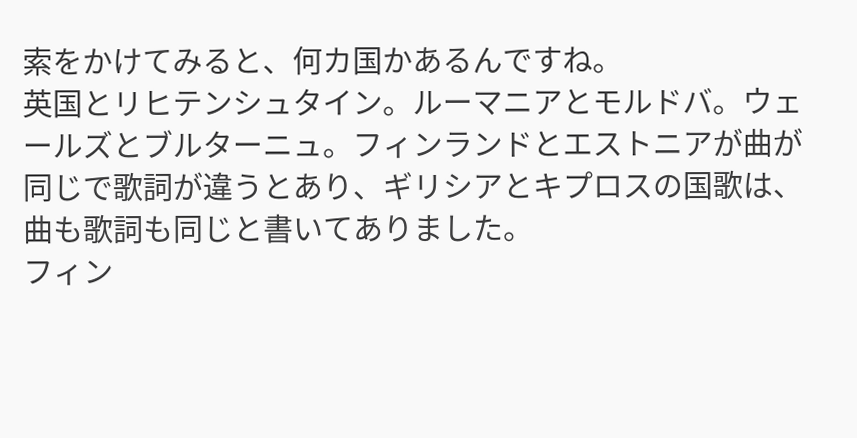索をかけてみると、何カ国かあるんですね。
英国とリヒテンシュタイン。ルーマニアとモルドバ。ウェールズとブルターニュ。フィンランドとエストニアが曲が同じで歌詞が違うとあり、ギリシアとキプロスの国歌は、曲も歌詞も同じと書いてありました。
フィン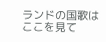ランドの国歌は
ここを見て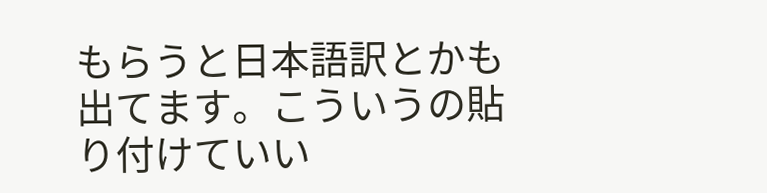もらうと日本語訳とかも出てます。こういうの貼り付けていい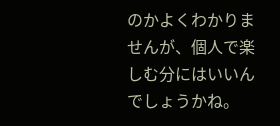のかよくわかりませんが、個人で楽しむ分にはいいんでしょうかね。